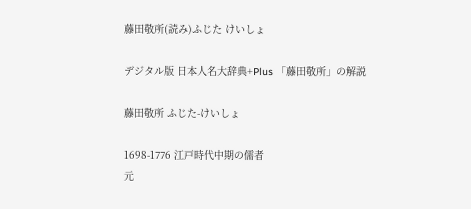藤田敬所(読み)ふじた けいしょ

デジタル版 日本人名大辞典+Plus 「藤田敬所」の解説

藤田敬所 ふじた-けいしょ

1698-1776 江戸時代中期の儒者
元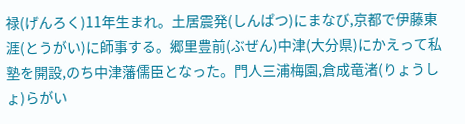禄(げんろく)11年生まれ。土居震発(しんぱつ)にまなび,京都で伊藤東涯(とうがい)に師事する。郷里豊前(ぶぜん)中津(大分県)にかえって私塾を開設,のち中津藩儒臣となった。門人三浦梅園,倉成竜渚(りょうしょ)らがい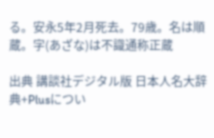る。安永5年2月死去。79歳。名は順蔵。字(あざな)は不識通称正蔵

出典 講談社デジタル版 日本人名大辞典+Plusについ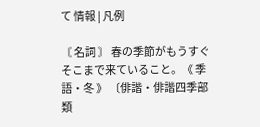て 情報 | 凡例

〘 名詞 〙 春の季節がもうすぐそこまで来ていること。《 季語・冬 》 〔俳諧・俳諧四季部類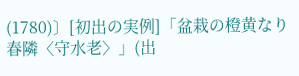(1780)〕[初出の実例]「盆栽の橙黄なり春隣〈守水老〉」(出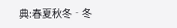典:春夏秋冬‐冬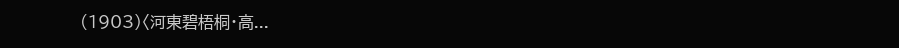(1903)〈河東碧梧桐・高...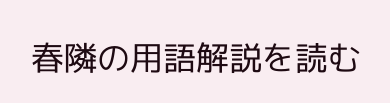春隣の用語解説を読む